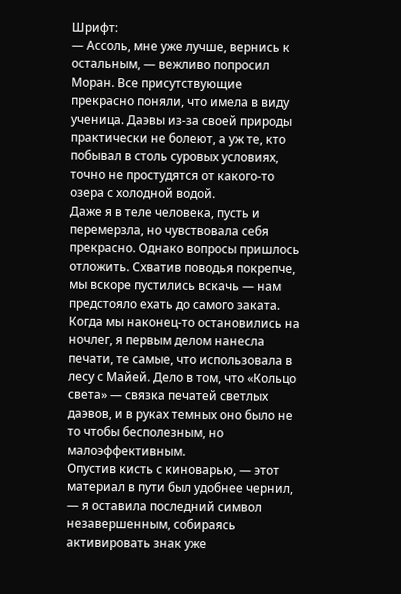Шрифт:
— Ассоль, мне уже лучше, вернись к остальным, — вежливо попросил Моран. Все присутствующие прекрасно поняли, что имела в виду ученица. Даэвы из-за своей природы практически не болеют, а уж те, кто побывал в столь суровых условиях, точно не простудятся от какого-то озера с холодной водой.
Даже я в теле человека, пусть и перемерзла, но чувствовала себя прекрасно. Однако вопросы пришлось отложить. Схватив поводья покрепче, мы вскоре пустились вскачь — нам предстояло ехать до самого заката.
Когда мы наконец-то остановились на ночлег, я первым делом нанесла печати, те самые, что использовала в лесу с Майей. Дело в том, что «Кольцо света» — связка печатей светлых даэвов, и в руках темных оно было не то чтобы бесполезным, но малоэффективным.
Опустив кисть с киноварью, — этот материал в пути был удобнее чернил, — я оставила последний символ незавершенным, собираясь активировать знак уже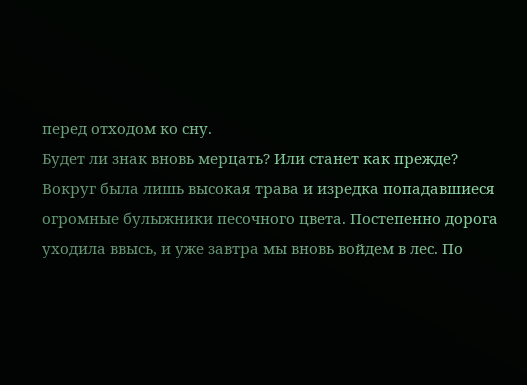перед отходом ко сну.
Будет ли знак вновь мерцать? Или станет как прежде?
Вокруг была лишь высокая трава и изредка попадавшиеся огромные булыжники песочного цвета. Постепенно дорога уходила ввысь, и уже завтра мы вновь войдем в лес. По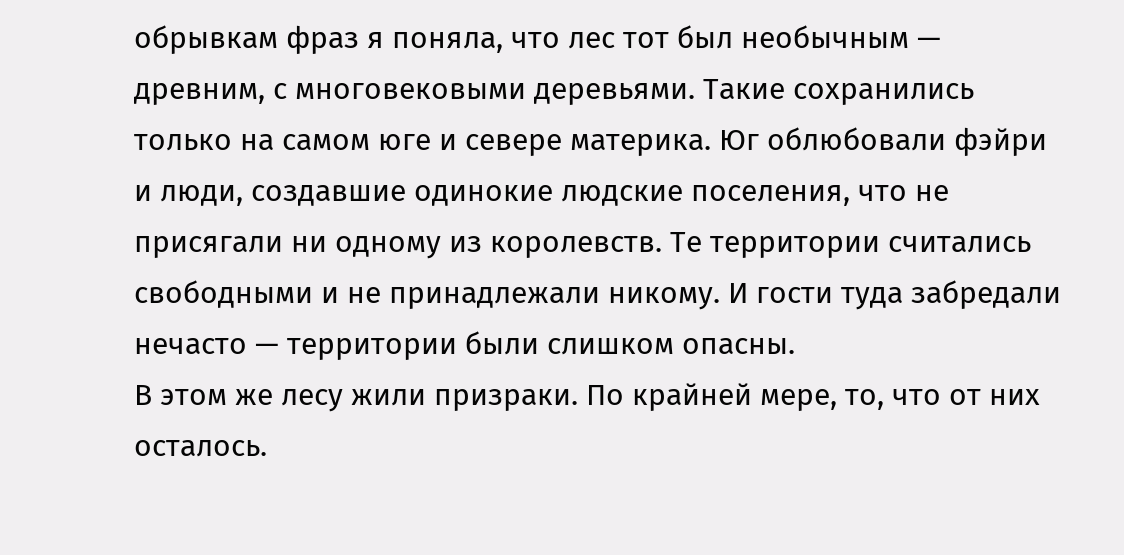обрывкам фраз я поняла, что лес тот был необычным — древним, с многовековыми деревьями. Такие сохранились только на самом юге и севере материка. Юг облюбовали фэйри и люди, создавшие одинокие людские поселения, что не присягали ни одному из королевств. Те территории считались свободными и не принадлежали никому. И гости туда забредали нечасто — территории были слишком опасны.
В этом же лесу жили призраки. По крайней мере, то, что от них осталось.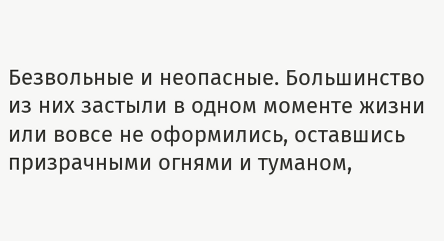Безвольные и неопасные. Большинство из них застыли в одном моменте жизни или вовсе не оформились, оставшись призрачными огнями и туманом,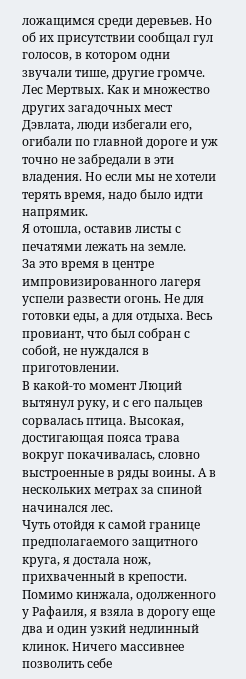ложащимся среди деревьев. Но об их присутствии сообщал гул голосов, в котором одни звучали тише, другие громче.
Лес Мертвых. Как и множество других загадочных мест Дэвлата, люди избегали его, огибали по главной дороге и уж точно не забредали в эти владения. Но если мы не хотели терять время, надо было идти напрямик.
Я отошла, оставив листы с печатями лежать на земле.
За это время в центре импровизированного лагеря успели развести огонь. Не для готовки еды, а для отдыха. Весь провиант, что был собран с собой, не нуждался в приготовлении.
В какой-то момент Люций вытянул руку, и с его пальцев сорвалась птица. Высокая, достигающая пояса трава вокруг покачивалась, словно выстроенные в ряды воины. А в нескольких метрах за спиной начинался лес.
Чуть отойдя к самой границе предполагаемого защитного круга, я достала нож, прихваченный в крепости. Помимо кинжала, одолженного у Рафаиля, я взяла в дорогу еще два и один узкий недлинный клинок. Ничего массивнее позволить себе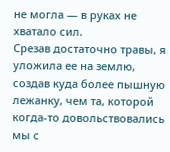не могла — в руках не хватало сил.
Срезав достаточно травы, я уложила ее на землю, создав куда более пышную лежанку, чем та, которой когда-то довольствовались мы с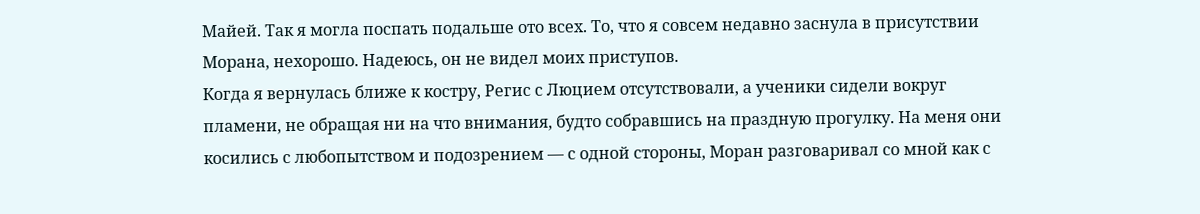Майей. Так я могла поспать подальше ото всех. То, что я совсем недавно заснула в присутствии Морана, нехорошо. Надеюсь, он не видел моих приступов.
Когда я вернулась ближе к костру, Регис с Люцием отсутствовали, а ученики сидели вокруг пламени, не обращая ни на что внимания, будто собравшись на праздную прогулку. На меня они косились с любопытством и подозрением — с одной стороны, Моран разговаривал со мной как с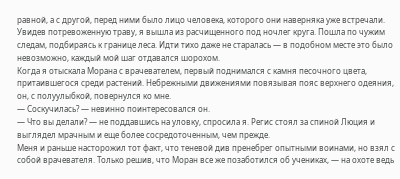равной, а с другой, перед ними было лицо человека, которого они наверняка уже встречали.
Увидев потревоженную траву, я вышла из расчищенного под ночлег круга. Пошла по чужим следам, подбираясь к границе леса. Идти тихо даже не старалась — в подобном месте это было невозможно, каждый мой шаг отдавался шорохом.
Когда я отыскала Морана с врачевателем, первый поднимался с камня песочного цвета, притаившегося среди растений. Небрежными движениями повязывая пояс верхнего одеяния, он, с полуулыбкой, повернулся ко мне.
— Соскучилась? — невинно поинтересовался он.
— Что вы делали? — не поддавшись на уловку, спросила я. Регис стоял за спиной Люция и выглядел мрачным и еще более сосредоточенным, чем прежде.
Меня и раньше насторожил тот факт, что теневой див пренебрег опытными воинами, но взял с собой врачевателя. Только решив, что Моран все же позаботился об учениках, — на охоте ведь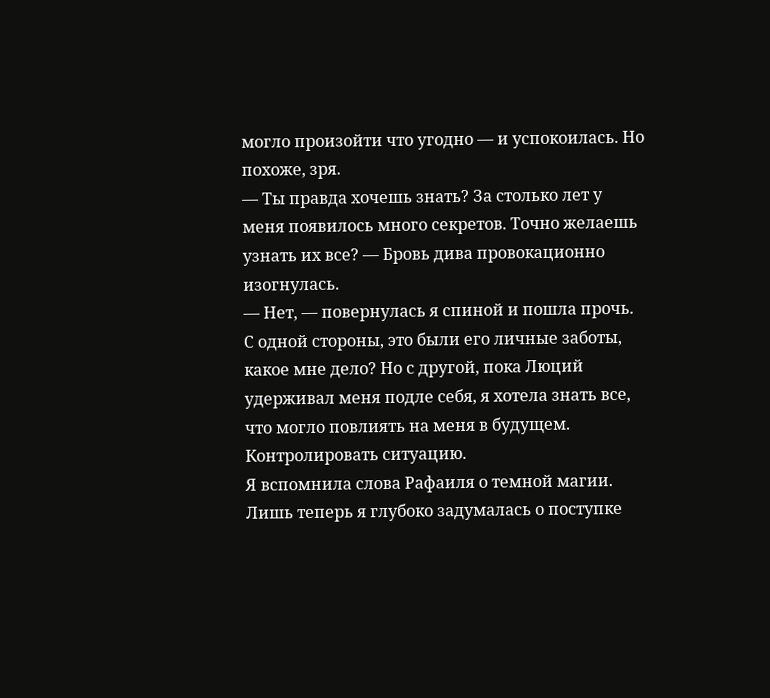могло произойти что угодно — и успокоилась. Но похоже, зря.
— Ты правда хочешь знать? За столько лет у меня появилось много секретов. Точно желаешь узнать их все? — Бровь дива провокационно изогнулась.
— Нет, — повернулась я спиной и пошла прочь.
С одной стороны, это были его личные заботы, какое мне дело? Но с другой, пока Люций удерживал меня подле себя, я хотела знать все, что могло повлиять на меня в будущем. Контролировать ситуацию.
Я вспомнила слова Рафаиля о темной магии. Лишь теперь я глубоко задумалась о поступке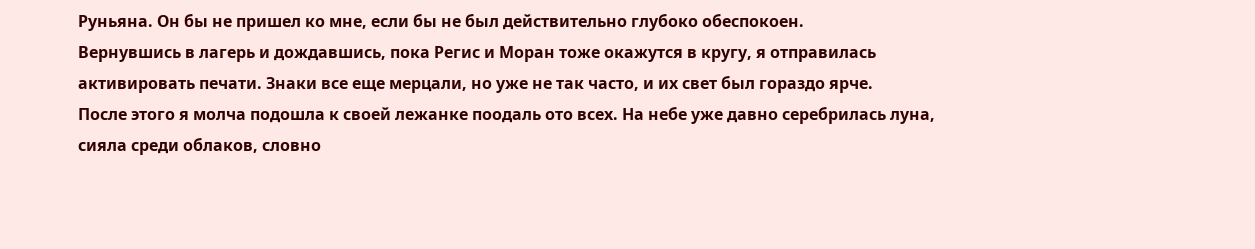Руньяна. Он бы не пришел ко мне, если бы не был действительно глубоко обеспокоен.
Вернувшись в лагерь и дождавшись, пока Регис и Моран тоже окажутся в кругу, я отправилась активировать печати. Знаки все еще мерцали, но уже не так часто, и их свет был гораздо ярче.
После этого я молча подошла к своей лежанке поодаль ото всех. На небе уже давно серебрилась луна, сияла среди облаков, словно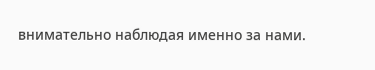внимательно наблюдая именно за нами.